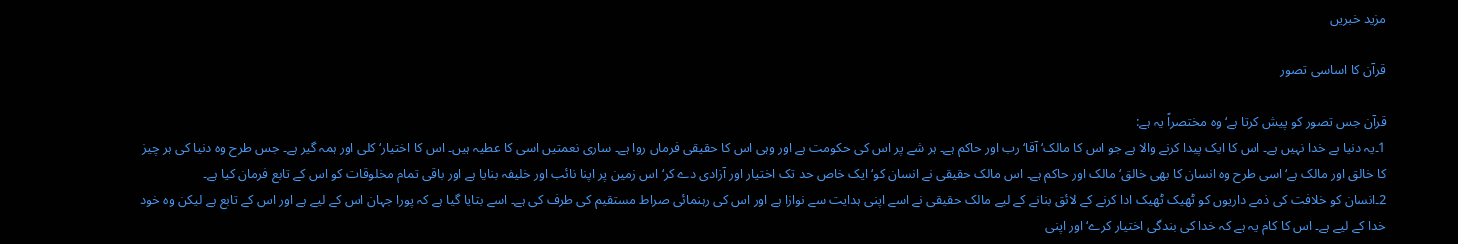مزید خبریں

قرآن کا اساسی تصور

قرآن جس تصور کو پیش کرتا ہے‘ وہ مختصراً یہ ہے:
1۔یہ دنیا بے خدا نہیں ہے۔ اس کا ایک پیدا کرنے والا ہے جو اس کا مالک‘ آقا‘ رب اور حاکم ہے۔ ہر شے پر اس کی حکومت ہے اور وہی اس کا حقیقی فرماں روا ہے۔ ساری نعمتیں اسی کا عطیہ ہیں۔ اس کا اختیار‘ کلی اور ہمہ گیر ہے۔ جس طرح وہ دنیا کی ہر چیز کا خالق اور مالک ہے‘ اسی طرح وہ انسان کا بھی خالق‘ مالک اور حاکم ہے۔ اس مالک حقیقی نے انسان کو‘ ایک خاص حد تک اختیار اور آزادی دے کر‘ اس زمین پر اپنا نائب اور خلیفہ بنایا ہے اور باقی تمام مخلوقات کو اس کے تابع فرمان کیا ہے۔
2۔انسان کو خلافت کی ذمے داریوں کو ٹھیک ٹھیک ادا کرنے کے لائق بنانے کے لیے مالک حقیقی نے اسے اپنی ہدایت سے نوازا ہے اور اس کی رہنمائی صراط مستقیم کی طرف کی ہے۔ اسے بتایا گیا ہے کہ پورا جہان اس کے لیے ہے اور اس کے تابع ہے لیکن وہ خود خدا کے لیے ہے۔ اس کا کام یہ ہے کہ خدا کی بندگی اختیار کرے‘ اور اپنی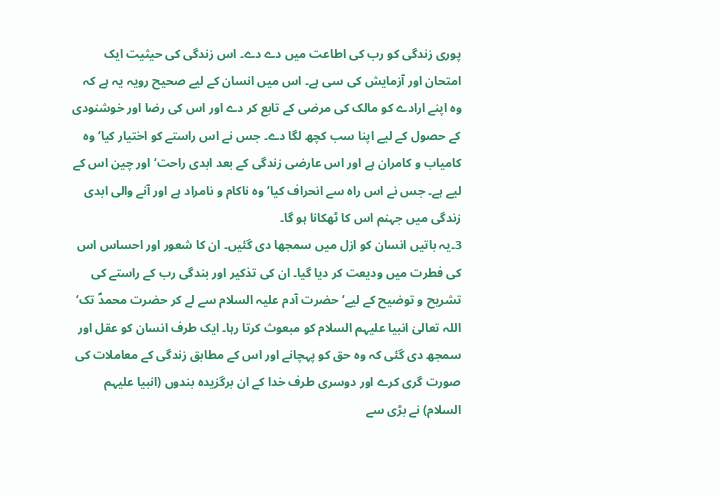پوری زندگی کو رب کی اطاعت میں دے دے۔ اس زندگی کی حیثیت ایک امتحان اور آزمایش کی سی ہے۔ اس میں انسان کے لیے صحیح رویہ یہ ہے کہ وہ اپنے ارادے کو مالک کی مرضی کے تابع کر دے اور اس کی رضا اور خوشنودی کے حصول کے لیے اپنا سب کچھ لگا دے۔ جس نے اس راستے کو اختیار کیا‘ وہ کامیاب و کامران ہے اور اس عارضی زندگی کے بعد ابدی راحت‘ اور چین اس کے لیے ہے۔ جس نے اس راہ سے انحراف کیا‘ وہ ناکام و نامراد ہے اور آنے والی ابدی زندگی میں جہنم اس کا ٹھکانا ہو گا۔
3۔یہ باتیں انسان کو ازل میں سمجھا دی گئیں۔ ان کا شعور اور احساس اس کی فطرت میں ودیعت کر دیا گیا۔ ان کی تذکیر اور بندگی رب کے راستے کی تشریح و توضیح کے لیے‘ حضرت آدم علیہ السلام سے لے کر حضرت محمدؐ تک‘ اللہ تعالیٰ انبیا علیہم السلام کو مبعوث کرتا رہا۔ ایک طرف انسان کو عقل اور سمجھ دی گئی کہ وہ حق کو پہچانے اور اس کے مطابق زندگی کے معاملات کی صورت گری کرے اور دوسری طرف خدا کے ان برگزیدہ بندوں (انبیا علیہم السلام) نے بڑی سے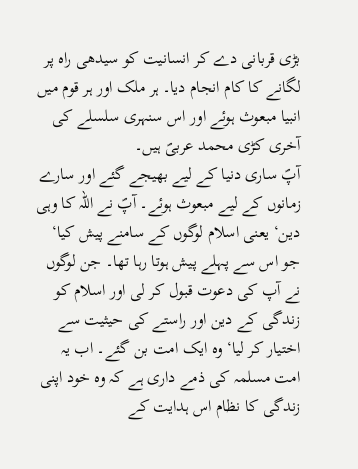بڑی قربانی دے کر انسانیت کو سیدھی راہ پر لگانے کا کام انجام دیا۔ ہر ملک اور ہر قوم میں انبیا مبعوث ہوئے اور اس سنہری سلسلے کی آخری کڑی محمد عربیؐ ہیں۔
آپؐ ساری دنیا کے لیے بھیجے گئے اور سارے زمانوں کے لیے مبعوث ہوئے۔ آپؐ نے اللہ کا وہی دین‘ یعنی اسلام لوگوں کے سامنے پیش کیا‘ جو اس سے پہلے پیش ہوتا رہا تھا۔ جن لوگوں نے آپ کی دعوت قبول کر لی اور اسلام کو زندگی کے دین اور راستے کی حیثیت سے اختیار کر لیا‘ وہ ایک امت بن گئے۔ اب یہ امت مسلمہ کی ذمے داری ہے کہ وہ خود اپنی زندگی کا نظام اس ہدایت کے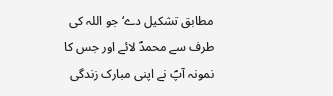مطابق تشکیل دے‘ جو اللہ کی طرف سے محمدؐ لائے اور جس کا نمونہ آپؐ نے اپنی مبارک زندگی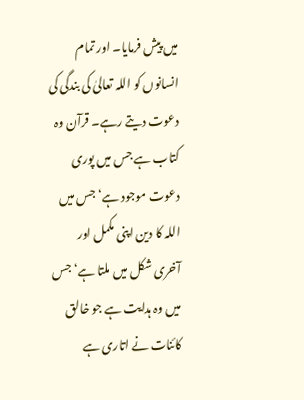میں پیش فرمایا۔ اور تمام انسانوں کو اللہ تعالیٰ کی بندگی کی دعوت دیتے رہے۔ قرآن وہ کتاب ہے جس میں پوری دعوت موجود ہے‘ جس میں اللہ کا دین اپنی مکمل اور آخری شکل میں ملتا ہے‘ جس میں وہ ہدایت ہے جو خالق کائنات نے اتاری ہے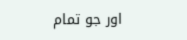اور جو تمام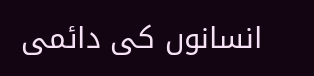انسانوں کی دائمی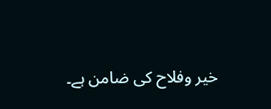خیر وفلاح کی ضامن ہے۔